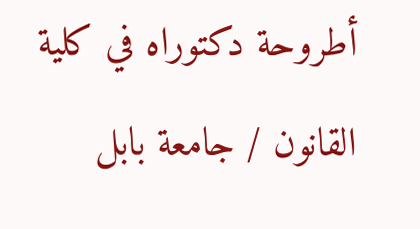أطروحة دكتوراه في كلية القانون / جامعة بابل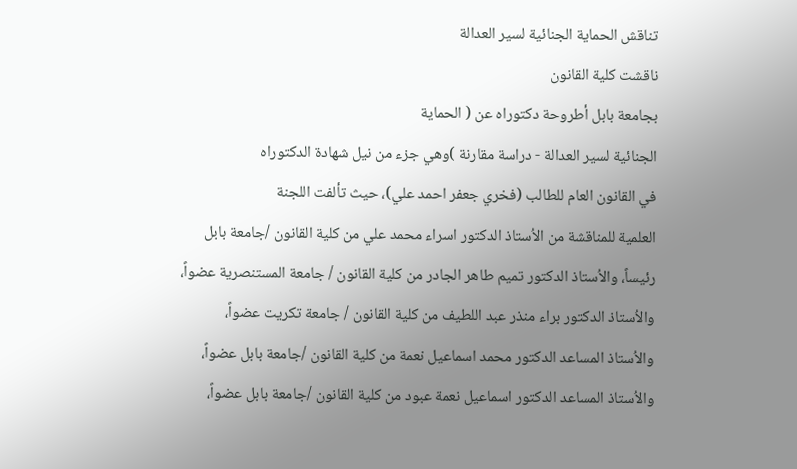تناقش الحماية الجنائية لسير العدالة
ناقشت كلية القانون
بجامعة بابل أطروحة دكتوراه عن ( الحماية
الجنائية لسير العدالة - دراسة مقارنة )وهي جزء من نيل شهادة الدكتوراه
في القانون العام للطالب (فخري جعفر احمد علي)، حيث تألفت اللجنة
العلمية للمناقشة من الاُستاذ الدكتور اسراء محمد علي من كلية القانون /جامعة بابل
رئيساً، والاُستاذ الدكتور تميم طاهر الجادر من كلية القانون / جامعة المستنصرية عضواً،
والاُستاذ الدكتور براء منذر عبد اللطيف من كلية القانون / جامعة تكريت عضواً،
والاُستاذ المساعد الدكتور محمد اسماعيل نعمة من كلية القانون /جامعة بابل عضواً،
والاُستاذ المساعد الدكتور اسماعيل نعمة عبود من كلية القانون /جامعة بابل عضواً،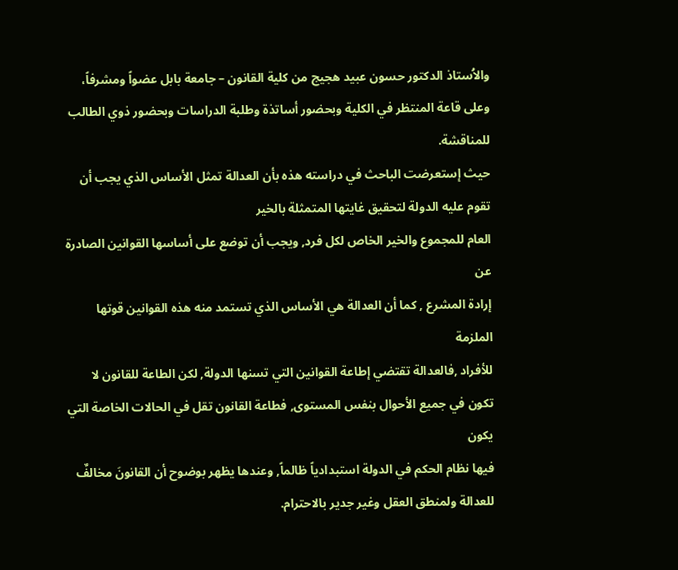والاُستاذ الدكتور حسون عبيد هجيج من كلية القانون – جامعة بابل عضواً ومشرفاً،
وعلى قاعة المنتظر في الكلية وبحضور أساتذة وطلبة الدراسات وبحضور ذوي الطالب
للمناقشة.
حيث إستعرضت الباحث في دراسته هذه بأن العدالة تمثل الأساس الذي يجب أن تقوم عليه الدولة لتحقيق غايتها المتمثلة بالخير
العام للمجموع والخير الخاص لكل فرد, ويجب أن توضع على أساسها القوانين الصادرة عن
إرادة المشرع , كما أن العدالة هي الأساس الذي تستمد منه هذه القوانين قوتها الملزمة
للأفراد ,فالعدالة تقتضي إطاعة القوانين التي تسنها الدولة, لكن الطاعة للقانون لا
تكون في جميع الأحوال بنفس المستوى, فطاعة القانون تقل في الحالات الخاصة التي يكون
فيها نظام الحكم في الدولة استبدادياً ظالماً, وعندها يظهر بوضوح أن القانونَ مخالفٌ
للعدالة ولمنطق العقل وغير جدير بالاحترام.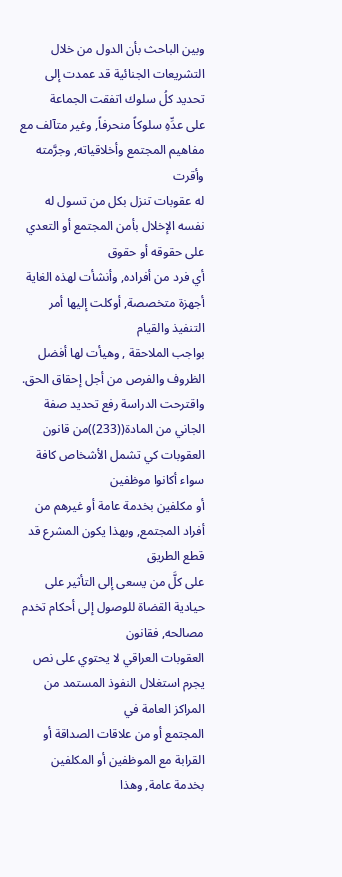وبين الباحث بأن الدول من خلال التشريعات الجنائية قد عمدت إلى تحديد كلُ سلوك اتفقت الجماعة
على عدِّهِ سلوكاً منحرفاً, وغير متآلف مع مفاهيم المجتمع وأخلاقياته, وجرَّمته وأقرت
له عقوبات تنزل بكل من تسول له نفسه الإخلال بأمن المجتمع أو التعدي على حقوقه أو حقوق
أي فرد من أفراده, وأنشأت لهذه الغاية أجهزة متخصصة, أوكلت إليها أمر التنفيذ والقيام
بواجب الملاحقة , وهيأت لها أفضل الظروف والفرص من أجل إحقاق الحق.
واقترحت الدراسة رفع تحديد صفة
الجاني من المادة((233))من قانون العقوبات كي تشمل الأشخاص كافة سواء أكانوا موظفين
أو مكلفين بخدمة عامة أو غيرهم من أفراد المجتمع, وبهذا يكون المشرع قد قطع الطريق
على كلَّ من يسعى إلى التأثير على حيادية القضاة للوصول إلى أحكام تخدم مصالحه, فقانون
العقوبات العراقي لا يحتوي على نص يجرم استغلال النفوذ المستمد من المراكز العامة في
المجتمع أو من علاقات الصداقة أو القرابة مع الموظفين أو المكلفين بخدمة عامة, وهذا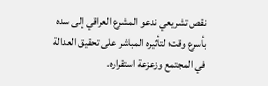نقص تشريعي ندعو المشرع العراقي إلى سده بأسرع وقت؛ لتأثيره المباشر على تحقيق العدالة
في المجتمع وزعزعة استقراره.